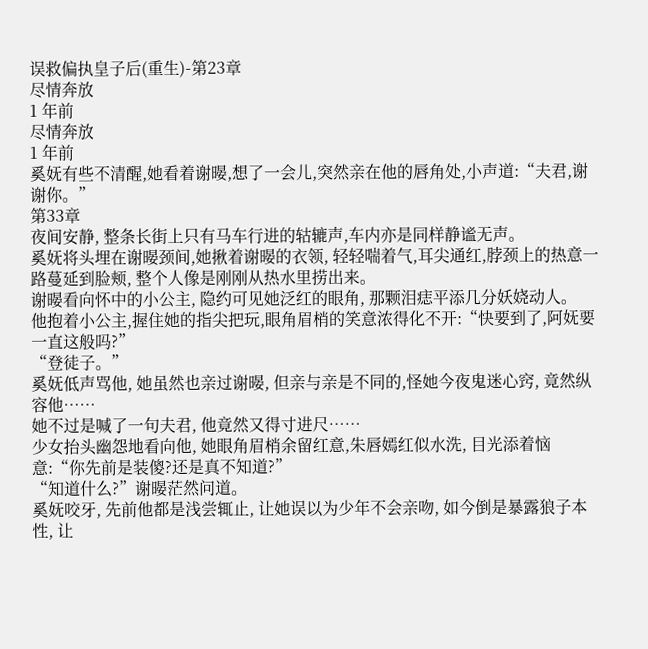误救偏执皇子后(重生)-第23章
尽情奔放
1 年前
尽情奔放
1 年前
奚妩有些不清醒,她看着谢暥,想了一会儿,突然亲在他的唇角处,小声道:“夫君,谢谢你。”
第33章
夜间安静, 整条长街上只有马车行进的轱辘声,车内亦是同样静谧无声。
奚妩将头埋在谢暥颈间,她揪着谢暥的衣领, 轻轻喘着气,耳尖通红,脖颈上的热意一路蔓延到脸颊, 整个人像是刚刚从热水里捞出来。
谢暥看向怀中的小公主, 隐约可见她泛红的眼角, 那颗泪痣平添几分妖娆动人。
他抱着小公主,握住她的指尖把玩,眼角眉梢的笑意浓得化不开:“快要到了,阿妩要一直这般吗?”
“登徒子。”
奚妩低声骂他, 她虽然也亲过谢暥, 但亲与亲是不同的,怪她今夜鬼迷心窍, 竟然纵容他……
她不过是喊了一句夫君, 他竟然又得寸进尺……
少女抬头幽怨地看向他, 她眼角眉梢余留红意,朱唇嫣红似水洗, 目光添着恼意:“你先前是装傻?还是真不知道?”
“知道什么?”谢暥茫然问道。
奚妩咬牙, 先前他都是浅尝辄止, 让她误以为少年不会亲吻, 如今倒是暴露狼子本性, 让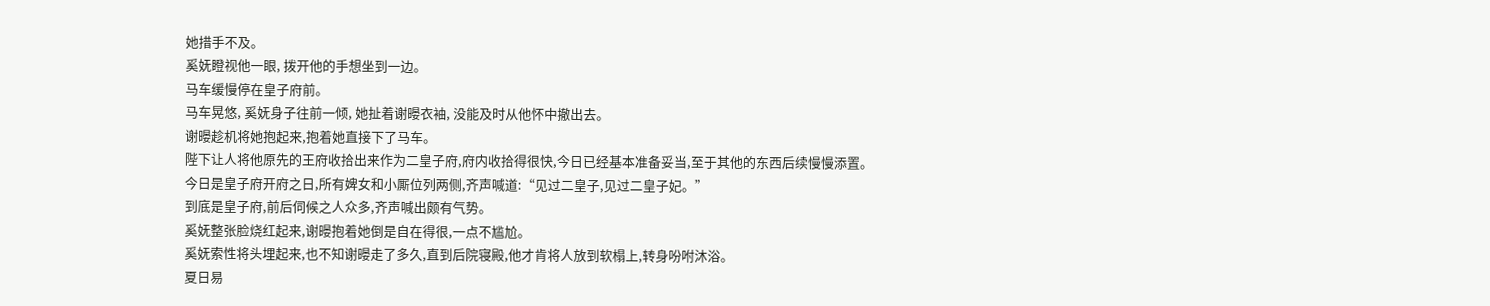她措手不及。
奚妩瞪视他一眼, 拨开他的手想坐到一边。
马车缓慢停在皇子府前。
马车晃悠, 奚妩身子往前一倾, 她扯着谢暥衣袖, 没能及时从他怀中撤出去。
谢暥趁机将她抱起来,抱着她直接下了马车。
陛下让人将他原先的王府收拾出来作为二皇子府,府内收拾得很快,今日已经基本准备妥当,至于其他的东西后续慢慢添置。
今日是皇子府开府之日,所有婢女和小厮位列两侧,齐声喊道:“见过二皇子,见过二皇子妃。”
到底是皇子府,前后伺候之人众多,齐声喊出颇有气势。
奚妩整张脸烧红起来,谢暥抱着她倒是自在得很,一点不尴尬。
奚妩索性将头埋起来,也不知谢暥走了多久,直到后院寝殿,他才肯将人放到软榻上,转身吩咐沐浴。
夏日易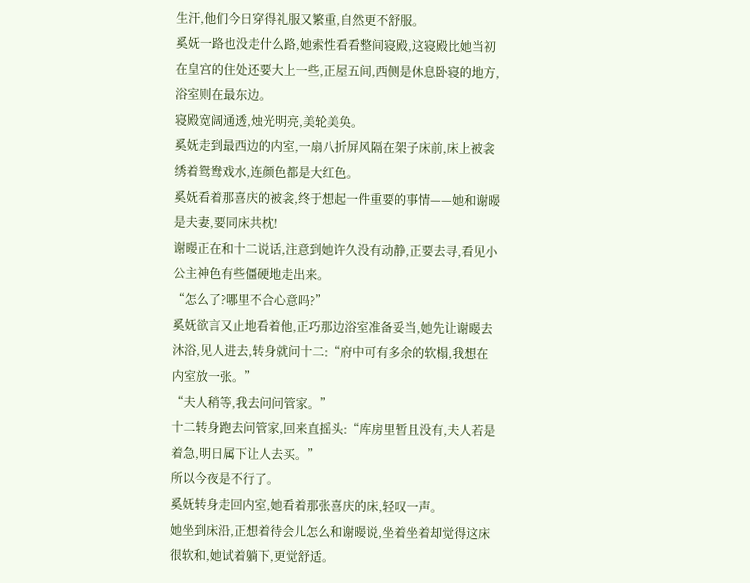生汗,他们今日穿得礼服又繁重,自然更不舒服。
奚妩一路也没走什么路,她索性看看整间寝殿,这寝殿比她当初在皇宫的住处还要大上一些,正屋五间,西侧是休息卧寝的地方,浴室则在最东边。
寝殿宽阔通透,烛光明亮,美轮美奂。
奚妩走到最西边的内室,一扇八折屏风隔在架子床前,床上被衾绣着鸳鸯戏水,连颜色都是大红色。
奚妩看着那喜庆的被衾,终于想起一件重要的事情——她和谢暥是夫妻,要同床共枕!
谢暥正在和十二说话,注意到她许久没有动静,正要去寻,看见小公主神色有些僵硬地走出来。
“怎么了?哪里不合心意吗?”
奚妩欲言又止地看着他,正巧那边浴室准备妥当,她先让谢暥去沐浴,见人进去,转身就问十二:“府中可有多余的软榻,我想在内室放一张。”
“夫人稍等,我去问问管家。”
十二转身跑去问管家,回来直摇头:“库房里暂且没有,夫人若是着急,明日属下让人去买。”
所以今夜是不行了。
奚妩转身走回内室,她看着那张喜庆的床,轻叹一声。
她坐到床沿,正想着待会儿怎么和谢暥说,坐着坐着却觉得这床很软和,她试着躺下,更觉舒适。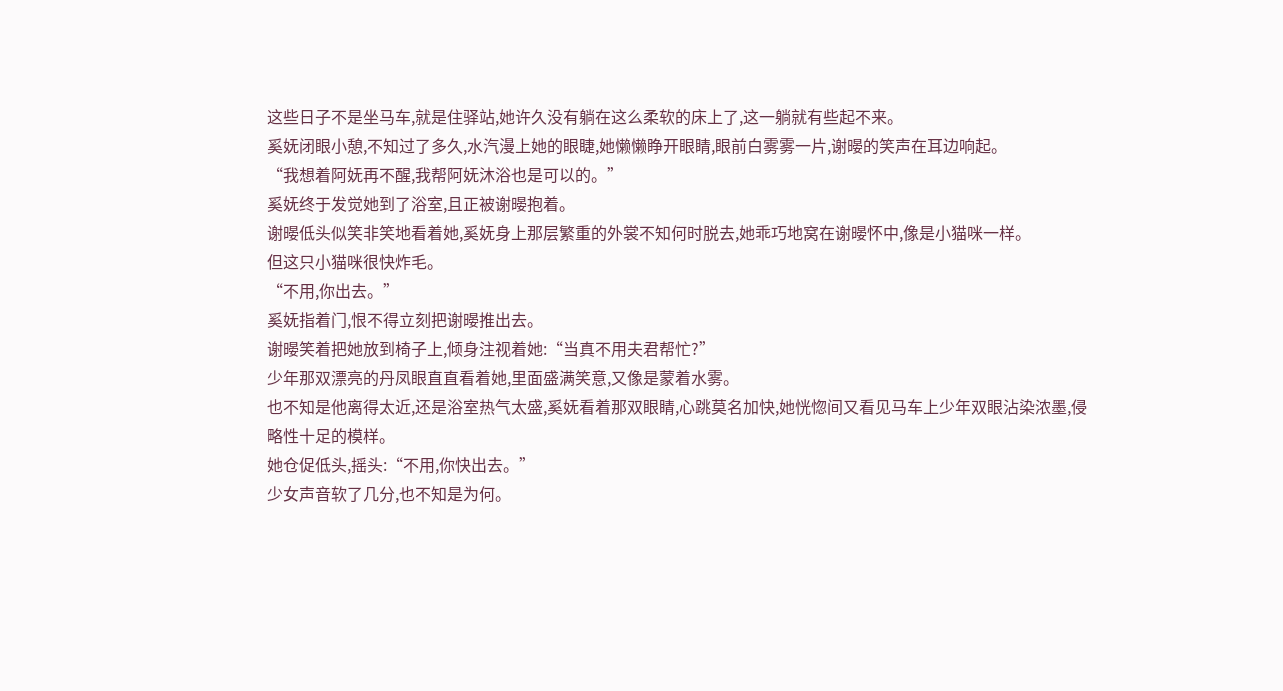这些日子不是坐马车,就是住驿站,她许久没有躺在这么柔软的床上了,这一躺就有些起不来。
奚妩闭眼小憩,不知过了多久,水汽漫上她的眼睫,她懒懒睁开眼睛,眼前白雾雾一片,谢暥的笑声在耳边响起。
“我想着阿妩再不醒,我帮阿妩沐浴也是可以的。”
奚妩终于发觉她到了浴室,且正被谢暥抱着。
谢暥低头似笑非笑地看着她,奚妩身上那层繁重的外裳不知何时脱去,她乖巧地窝在谢暥怀中,像是小猫咪一样。
但这只小猫咪很快炸毛。
“不用,你出去。”
奚妩指着门,恨不得立刻把谢暥推出去。
谢暥笑着把她放到椅子上,倾身注视着她:“当真不用夫君帮忙?”
少年那双漂亮的丹凤眼直直看着她,里面盛满笑意,又像是蒙着水雾。
也不知是他离得太近,还是浴室热气太盛,奚妩看着那双眼睛,心跳莫名加快,她恍惚间又看见马车上少年双眼沾染浓墨,侵略性十足的模样。
她仓促低头,摇头:“不用,你快出去。”
少女声音软了几分,也不知是为何。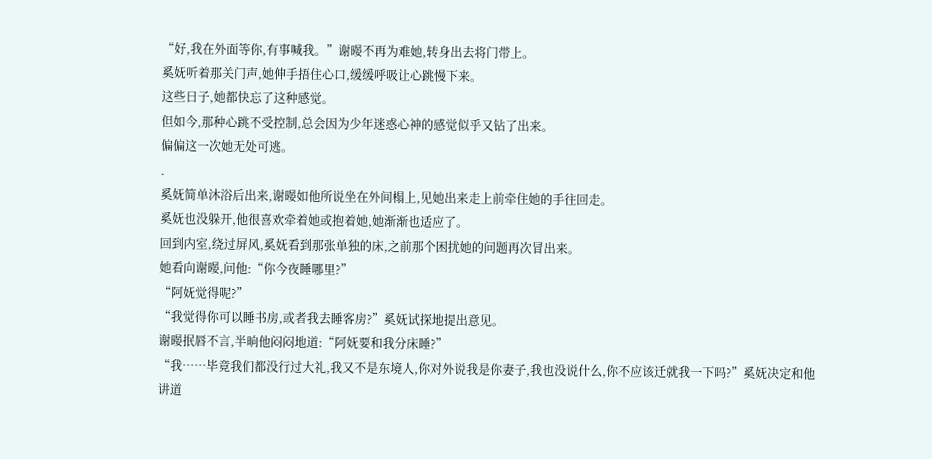“好,我在外面等你,有事喊我。”谢暥不再为难她,转身出去将门带上。
奚妩听着那关门声,她伸手捂住心口,缓缓呼吸让心跳慢下来。
这些日子,她都快忘了这种感觉。
但如今,那种心跳不受控制,总会因为少年迷惑心神的感觉似乎又钻了出来。
偏偏这一次她无处可逃。
.
奚妩简单沐浴后出来,谢暥如他所说坐在外间榻上,见她出来走上前牵住她的手往回走。
奚妩也没躲开,他很喜欢牵着她或抱着她,她渐渐也适应了。
回到内室,绕过屏风,奚妩看到那张单独的床,之前那个困扰她的问题再次冒出来。
她看向谢暥,问他:“你今夜睡哪里?”
“阿妩觉得呢?”
“我觉得你可以睡书房,或者我去睡客房?”奚妩试探地提出意见。
谢暥抿唇不言,半晌他闷闷地道:“阿妩要和我分床睡?”
“我……毕竟我们都没行过大礼,我又不是东境人,你对外说我是你妻子,我也没说什么,你不应该迁就我一下吗?”奚妩决定和他讲道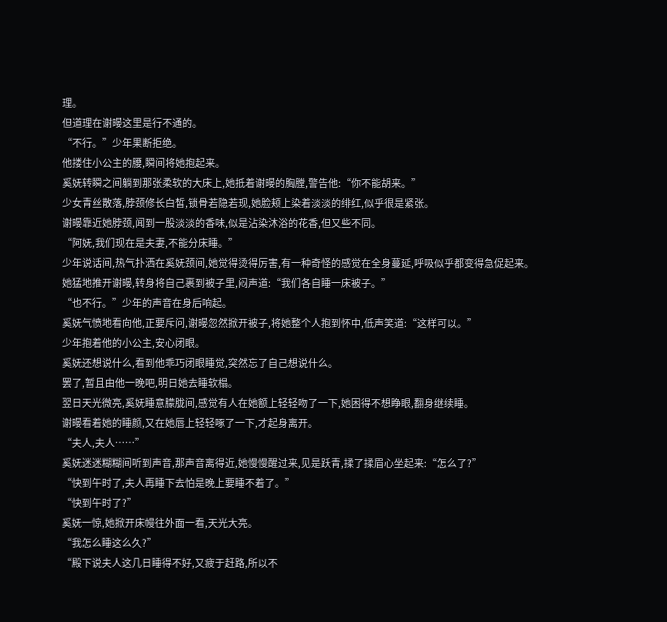理。
但道理在谢暥这里是行不通的。
“不行。”少年果断拒绝。
他搂住小公主的腰,瞬间将她抱起来。
奚妩转瞬之间躺到那张柔软的大床上,她抵着谢暥的胸膛,警告他:“你不能胡来。”
少女青丝散落,脖颈修长白皙,锁骨若隐若现,她脸颊上染着淡淡的绯红,似乎很是紧张。
谢暥靠近她脖颈,闻到一股淡淡的香味,似是沾染沐浴的花香,但又些不同。
“阿妩,我们现在是夫妻,不能分床睡。”
少年说话间,热气扑洒在奚妩颈间,她觉得烫得厉害,有一种奇怪的感觉在全身蔓延,呼吸似乎都变得急促起来。
她猛地推开谢暥,转身将自己裹到被子里,闷声道:“我们各自睡一床被子。”
“也不行。”少年的声音在身后响起。
奚妩气愤地看向他,正要斥问,谢暥忽然掀开被子,将她整个人抱到怀中,低声笑道:“这样可以。”
少年抱着他的小公主,安心闭眼。
奚妩还想说什么,看到他乖巧闭眼睡觉,突然忘了自己想说什么。
罢了,暂且由他一晚吧,明日她去睡软榻。
翌日天光微亮,奚妩睡意朦胧间,感觉有人在她额上轻轻吻了一下,她困得不想睁眼,翻身继续睡。
谢暥看着她的睡颜,又在她唇上轻轻啄了一下,才起身离开。
“夫人,夫人……”
奚妩迷迷糊糊间听到声音,那声音离得近,她慢慢醒过来,见是跃青,揉了揉眉心坐起来:“怎么了?”
“快到午时了,夫人再睡下去怕是晚上要睡不着了。”
“快到午时了?”
奚妩一惊,她掀开床幔往外面一看,天光大亮。
“我怎么睡这么久?”
“殿下说夫人这几日睡得不好,又疲于赶路,所以不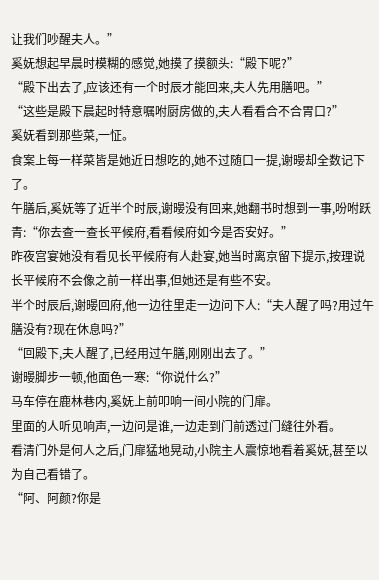让我们吵醒夫人。”
奚妩想起早晨时模糊的感觉,她摸了摸额头:“殿下呢?”
“殿下出去了,应该还有一个时辰才能回来,夫人先用膳吧。”
“这些是殿下晨起时特意嘱咐厨房做的,夫人看看合不合胃口?”
奚妩看到那些菜,一怔。
食案上每一样菜皆是她近日想吃的,她不过随口一提,谢暥却全数记下了。
午膳后,奚妩等了近半个时辰,谢暥没有回来,她翻书时想到一事,吩咐跃青:“你去查一查长平候府,看看候府如今是否安好。”
昨夜宫宴她没有看见长平候府有人赴宴,她当时离京留下提示,按理说长平候府不会像之前一样出事,但她还是有些不安。
半个时辰后,谢暥回府,他一边往里走一边问下人:“夫人醒了吗?用过午膳没有?现在休息吗?”
“回殿下,夫人醒了,已经用过午膳,刚刚出去了。”
谢暥脚步一顿,他面色一寒:“你说什么?”
马车停在鹿林巷内,奚妩上前叩响一间小院的门扉。
里面的人听见响声,一边问是谁,一边走到门前透过门缝往外看。
看清门外是何人之后,门扉猛地晃动,小院主人震惊地看着奚妩,甚至以为自己看错了。
“阿、阿颜?你是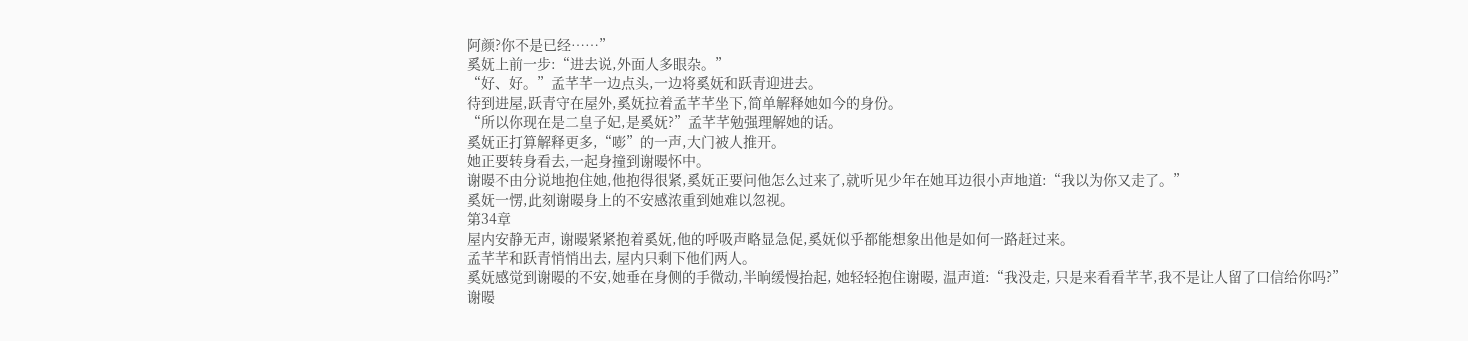阿颜?你不是已经……”
奚妩上前一步:“进去说,外面人多眼杂。”
“好、好。”孟芊芊一边点头,一边将奚妩和跃青迎进去。
待到进屋,跃青守在屋外,奚妩拉着孟芊芊坐下,简单解释她如今的身份。
“所以你现在是二皇子妃,是奚妩?”孟芊芊勉强理解她的话。
奚妩正打算解释更多,“嘭”的一声,大门被人推开。
她正要转身看去,一起身撞到谢暥怀中。
谢暥不由分说地抱住她,他抱得很紧,奚妩正要问他怎么过来了,就听见少年在她耳边很小声地道:“我以为你又走了。”
奚妩一愣,此刻谢暥身上的不安感浓重到她难以忽视。
第34章
屋内安静无声, 谢暥紧紧抱着奚妩,他的呼吸声略显急促,奚妩似乎都能想象出他是如何一路赶过来。
孟芊芊和跃青悄悄出去, 屋内只剩下他们两人。
奚妩感觉到谢暥的不安,她垂在身侧的手微动,半晌缓慢抬起, 她轻轻抱住谢暥, 温声道:“我没走, 只是来看看芊芊,我不是让人留了口信给你吗?”
谢暥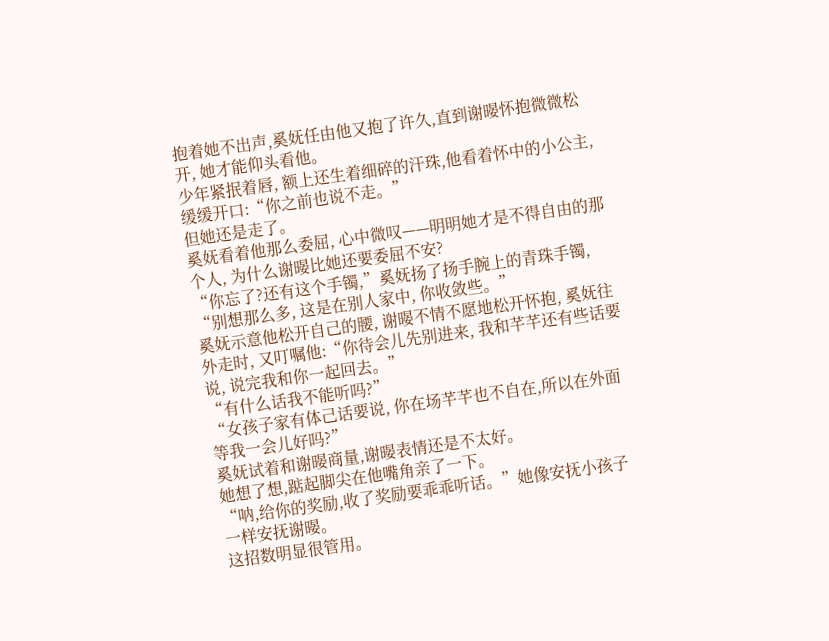抱着她不出声,奚妩任由他又抱了许久,直到谢暥怀抱微微松开, 她才能仰头看他。
少年紧抿着唇, 额上还生着细碎的汗珠,他看着怀中的小公主, 缓缓开口:“你之前也说不走。”
但她还是走了。
奚妩看着他那么委屈, 心中微叹——明明她才是不得自由的那个人, 为什么谢暥比她还要委屈不安?
“你忘了?还有这个手镯,”奚妩扬了扬手腕上的青珠手镯, “别想那么多, 这是在别人家中, 你收敛些。”
奚妩示意他松开自己的腰, 谢暥不情不愿地松开怀抱, 奚妩往外走时, 又叮嘱他:“你待会儿先别进来, 我和芊芊还有些话要说, 说完我和你一起回去。”
“有什么话我不能听吗?”
“女孩子家有体己话要说, 你在场芊芊也不自在,所以在外面等我一会儿好吗?”
奚妩试着和谢暥商量,谢暥表情还是不太好。
她想了想,踮起脚尖在他嘴角亲了一下。
“呐,给你的奖励,收了奖励要乖乖听话。”她像安抚小孩子一样安抚谢暥。
这招数明显很管用。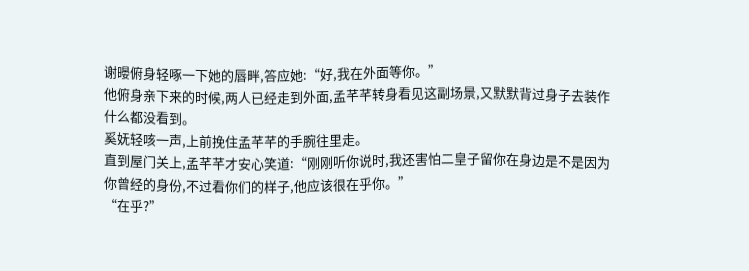谢暥俯身轻啄一下她的唇畔,答应她:“好,我在外面等你。”
他俯身亲下来的时候,两人已经走到外面,孟芊芊转身看见这副场景,又默默背过身子去装作什么都没看到。
奚妩轻咳一声,上前挽住孟芊芊的手腕往里走。
直到屋门关上,孟芊芊才安心笑道:“刚刚听你说时,我还害怕二皇子留你在身边是不是因为你曾经的身份,不过看你们的样子,他应该很在乎你。”
“在乎?”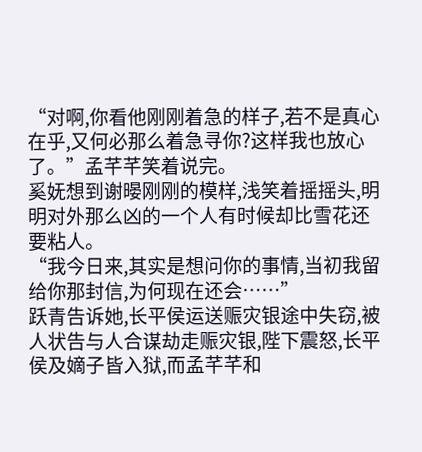“对啊,你看他刚刚着急的样子,若不是真心在乎,又何必那么着急寻你?这样我也放心了。”孟芊芊笑着说完。
奚妩想到谢暥刚刚的模样,浅笑着摇摇头,明明对外那么凶的一个人有时候却比雪花还要粘人。
“我今日来,其实是想问你的事情,当初我留给你那封信,为何现在还会……”
跃青告诉她,长平侯运送赈灾银途中失窃,被人状告与人合谋劫走赈灾银,陛下震怒,长平侯及嫡子皆入狱,而孟芊芊和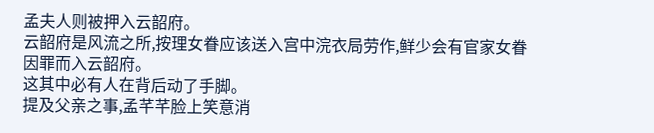孟夫人则被押入云韶府。
云韶府是风流之所,按理女眷应该送入宫中浣衣局劳作,鲜少会有官家女眷因罪而入云韶府。
这其中必有人在背后动了手脚。
提及父亲之事,孟芊芊脸上笑意消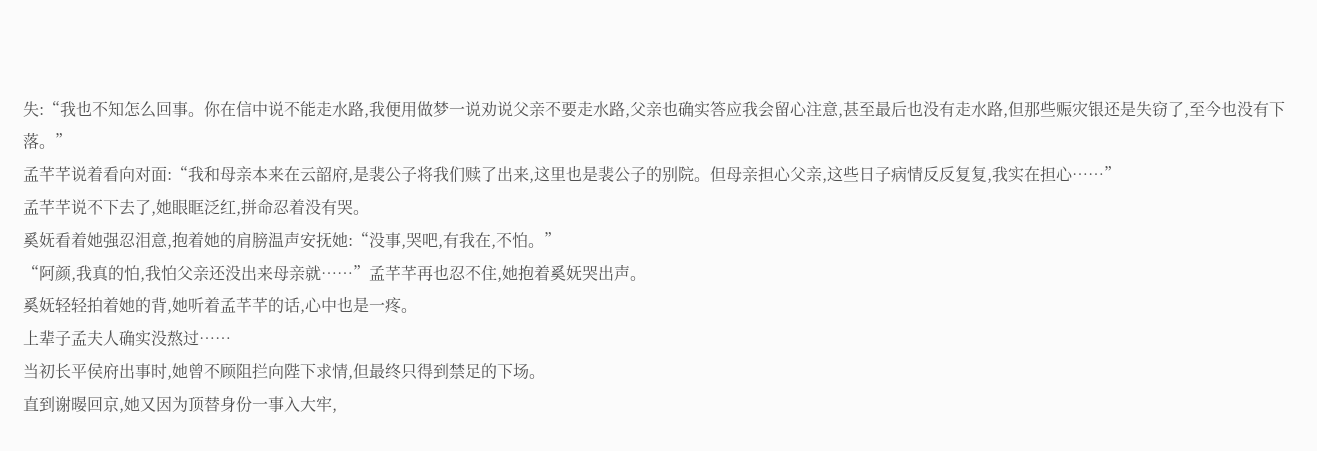失:“我也不知怎么回事。你在信中说不能走水路,我便用做梦一说劝说父亲不要走水路,父亲也确实答应我会留心注意,甚至最后也没有走水路,但那些赈灾银还是失窃了,至今也没有下落。”
孟芊芊说着看向对面:“我和母亲本来在云韶府,是裴公子将我们赎了出来,这里也是裴公子的别院。但母亲担心父亲,这些日子病情反反复复,我实在担心……”
孟芊芊说不下去了,她眼眶泛红,拼命忍着没有哭。
奚妩看着她强忍泪意,抱着她的肩膀温声安抚她:“没事,哭吧,有我在,不怕。”
“阿颜,我真的怕,我怕父亲还没出来母亲就……”孟芊芊再也忍不住,她抱着奚妩哭出声。
奚妩轻轻拍着她的背,她听着孟芊芊的话,心中也是一疼。
上辈子孟夫人确实没熬过……
当初长平侯府出事时,她曾不顾阻拦向陛下求情,但最终只得到禁足的下场。
直到谢暥回京,她又因为顶替身份一事入大牢,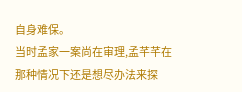自身难保。
当时孟家一案尚在审理,孟芊芊在那种情况下还是想尽办法来探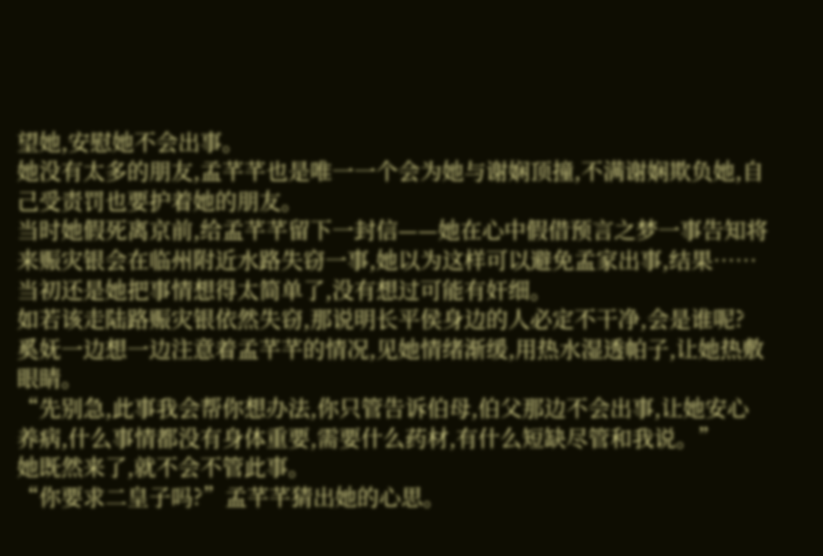望她,安慰她不会出事。
她没有太多的朋友,孟芊芊也是唯一一个会为她与谢娴顶撞,不满谢娴欺负她,自己受责罚也要护着她的朋友。
当时她假死离京前,给孟芊芊留下一封信——她在心中假借预言之梦一事告知将来赈灾银会在临州附近水路失窃一事,她以为这样可以避免孟家出事,结果……
当初还是她把事情想得太简单了,没有想过可能有奸细。
如若该走陆路赈灾银依然失窃,那说明长平侯身边的人必定不干净,会是谁呢?
奚妩一边想一边注意着孟芊芊的情况,见她情绪渐缓,用热水湿透帕子,让她热敷眼睛。
“先别急,此事我会帮你想办法,你只管告诉伯母,伯父那边不会出事,让她安心养病,什么事情都没有身体重要,需要什么药材,有什么短缺尽管和我说。”
她既然来了,就不会不管此事。
“你要求二皇子吗?”孟芊芊猜出她的心思。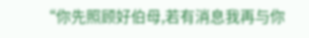“你先照顾好伯母,若有消息我再与你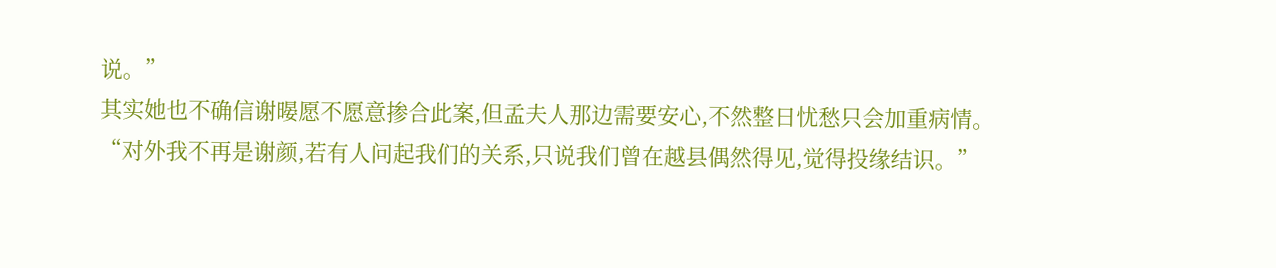说。”
其实她也不确信谢暥愿不愿意掺合此案,但孟夫人那边需要安心,不然整日忧愁只会加重病情。
“对外我不再是谢颜,若有人问起我们的关系,只说我们曾在越县偶然得见,觉得投缘结识。”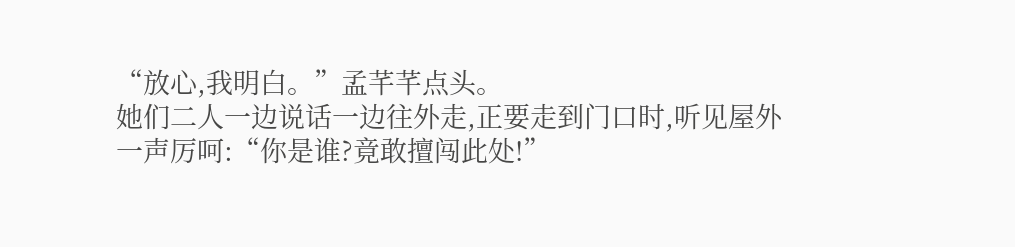“放心,我明白。”孟芊芊点头。
她们二人一边说话一边往外走,正要走到门口时,听见屋外一声厉呵:“你是谁?竟敢擅闯此处!”